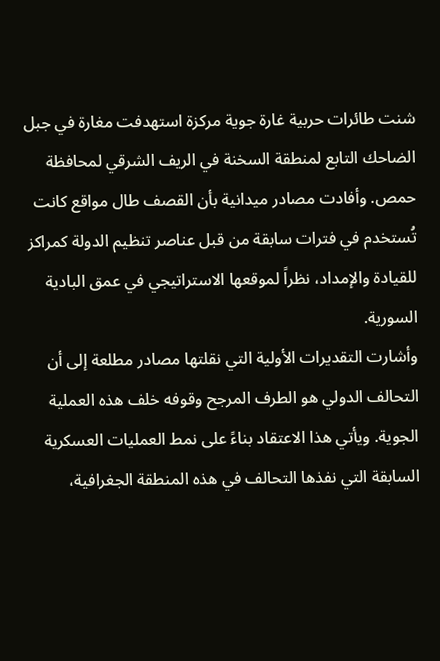شنت طائرات حربية غارة جوية مركزة استهدفت مغارة في جبل الضاحك التابع لمنطقة السخنة في الريف الشرقي لمحافظة حمص. وأفادت مصادر ميدانية بأن القصف طال مواقع كانت تُستخدم في فترات سابقة من قبل عناصر تنظيم الدولة كمراكز للقيادة والإمداد، نظراً لموقعها الاستراتيجي في عمق البادية السورية.
وأشارت التقديرات الأولية التي نقلتها مصادر مطلعة إلى أن التحالف الدولي هو الطرف المرجح وقوفه خلف هذه العملية الجوية. ويأتي هذا الاعتقاد بناءً على نمط العمليات العسكرية السابقة التي نفذها التحالف في هذه المنطقة الجغرافية،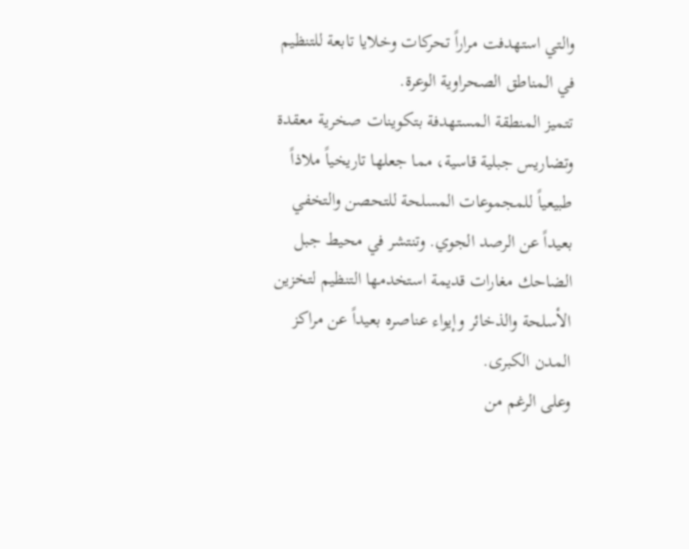والتي استهدفت مراراً تحركات وخلايا تابعة للتنظيم في المناطق الصحراوية الوعرة.
تتميز المنطقة المستهدفة بتكوينات صخرية معقدة وتضاريس جبلية قاسية، مما جعلها تاريخياً ملاذاً طبيعياً للمجموعات المسلحة للتحصن والتخفي بعيداً عن الرصد الجوي. وتنتشر في محيط جبل الضاحك مغارات قديمة استخدمها التنظيم لتخزين الأسلحة والذخائر وإيواء عناصره بعيداً عن مراكز المدن الكبرى.
وعلى الرغم من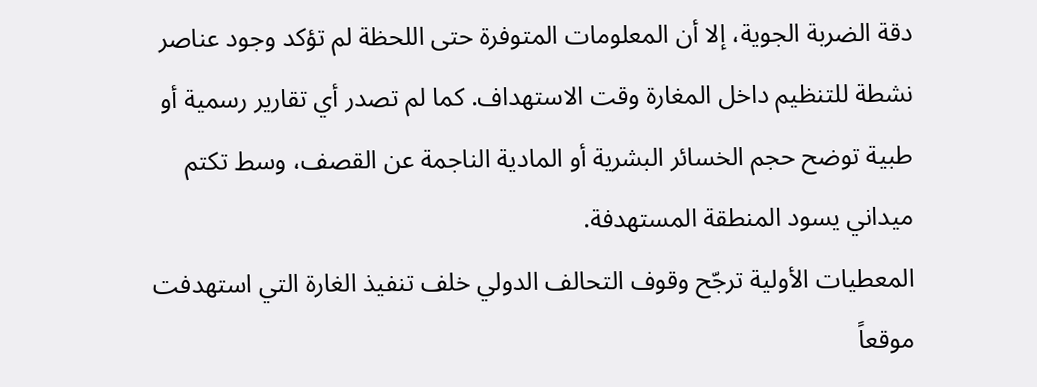دقة الضربة الجوية، إلا أن المعلومات المتوفرة حتى اللحظة لم تؤكد وجود عناصر نشطة للتنظيم داخل المغارة وقت الاستهداف. كما لم تصدر أي تقارير رسمية أو طبية توضح حجم الخسائر البشرية أو المادية الناجمة عن القصف، وسط تكتم ميداني يسود المنطقة المستهدفة.
المعطيات الأولية ترجّح وقوف التحالف الدولي خلف تنفيذ الغارة التي استهدفت موقعاً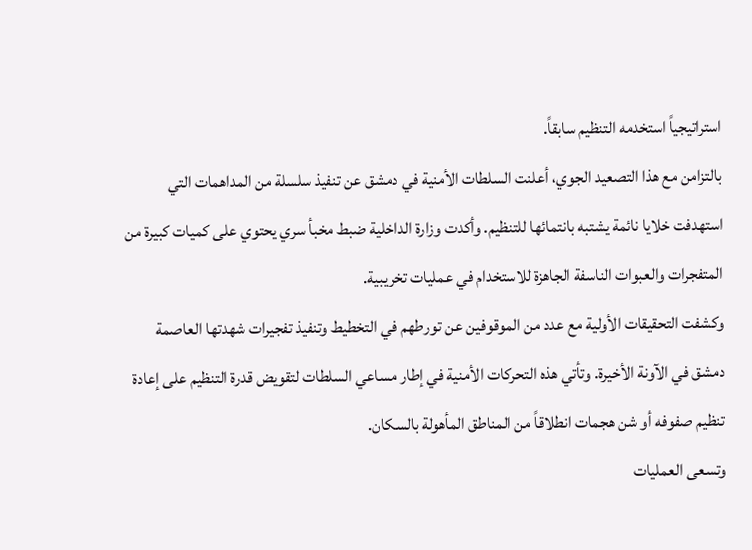استراتيجياً استخدمه التنظيم سابقاً.
بالتزامن مع هذا التصعيد الجوي، أعلنت السلطات الأمنية في دمشق عن تنفيذ سلسلة من المداهمات التي استهدفت خلايا نائمة يشتبه بانتمائها للتنظيم. وأكدت وزارة الداخلية ضبط مخبأ سري يحتوي على كميات كبيرة من المتفجرات والعبوات الناسفة الجاهزة للاستخدام في عمليات تخريبية.
وكشفت التحقيقات الأولية مع عدد من الموقوفين عن تورطهم في التخطيط وتنفيذ تفجيرات شهدتها العاصمة دمشق في الآونة الأخيرة. وتأتي هذه التحركات الأمنية في إطار مساعي السلطات لتقويض قدرة التنظيم على إعادة تنظيم صفوفه أو شن هجمات انطلاقاً من المناطق المأهولة بالسكان.
وتسعى العمليات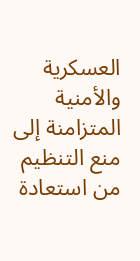العسكرية والأمنية المتزامنة إلى منع التنظيم من استعادة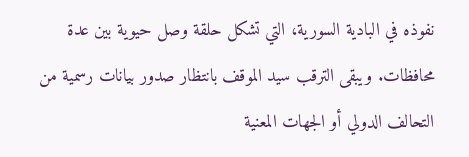نفوذه في البادية السورية، التي تشكل حلقة وصل حيوية بين عدة محافظات. ويبقى الترقب سيد الموقف بانتظار صدور بيانات رسمية من التحالف الدولي أو الجهات المعنية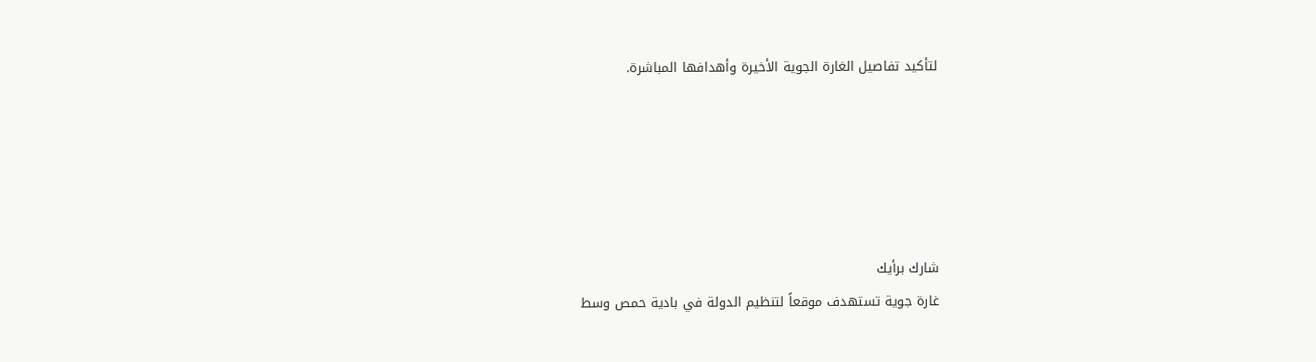لتأكيد تفاصيل الغارة الجوية الأخيرة وأهدافها المباشرة.





شارك برأيك
غارة جوية تستهدف موقعاً لتنظيم الدولة في بادية حمص وسط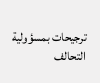ترجيحات بمسؤولية التحالف